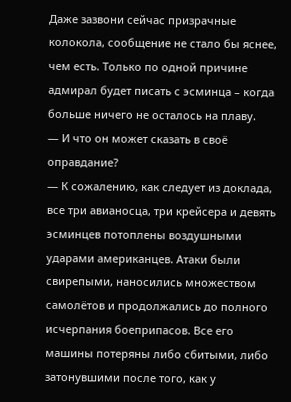Даже зазвони сейчас призрачные колокола, сообщение не стало бы яснее, чем есть. Только по одной причине адмирал будет писать с эсминца – когда больше ничего не осталось на плаву.
— И что он может сказать в своё оправдание?
— К сожалению, как следует из доклада, все три авианосца, три крейсера и девять эсминцев потоплены воздушными ударами американцев. Атаки были свирепыми, наносились множеством самолётов и продолжались до полного исчерпания боеприпасов. Все его машины потеряны либо сбитыми, либо затонувшими после того, как у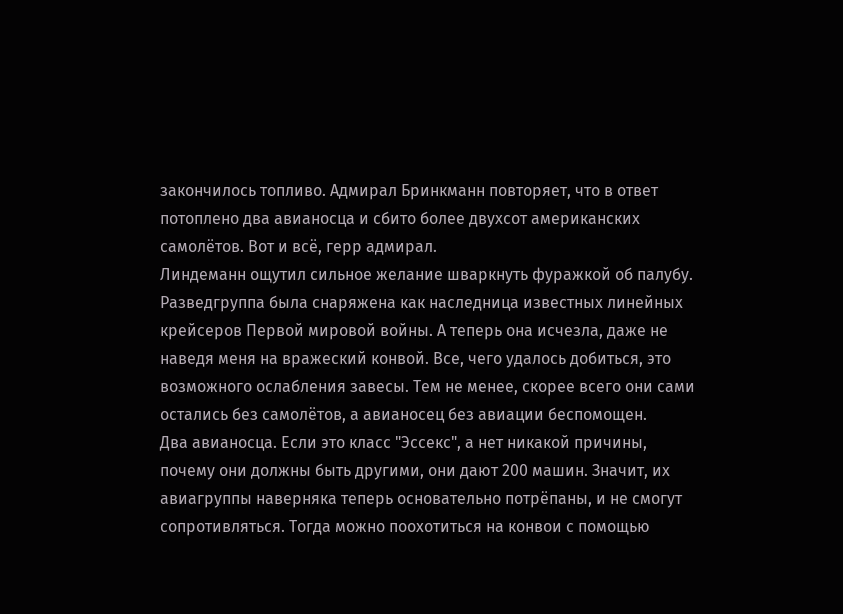закончилось топливо. Адмирал Бринкманн повторяет, что в ответ потоплено два авианосца и сбито более двухсот американских самолётов. Вот и всё, герр адмирал.
Линдеманн ощутил сильное желание шваркнуть фуражкой об палубу. Разведгруппа была снаряжена как наследница известных линейных крейсеров Первой мировой войны. А теперь она исчезла, даже не наведя меня на вражеский конвой. Все, чего удалось добиться, это возможного ослабления завесы. Тем не менее, скорее всего они сами остались без самолётов, а авианосец без авиации беспомощен.
Два авианосца. Если это класс "Эссекс", а нет никакой причины, почему они должны быть другими, они дают 200 машин. Значит, их авиагруппы наверняка теперь основательно потрёпаны, и не смогут сопротивляться. Тогда можно поохотиться на конвои с помощью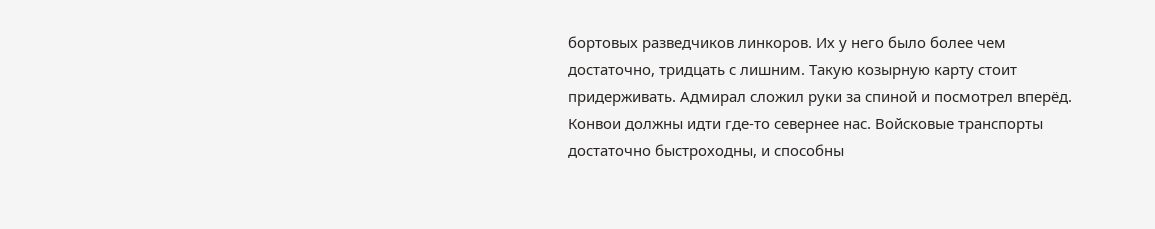бортовых разведчиков линкоров. Их у него было более чем достаточно, тридцать с лишним. Такую козырную карту стоит придерживать. Адмирал сложил руки за спиной и посмотрел вперёд. Конвои должны идти где-то севернее нас. Войсковые транспорты достаточно быстроходны, и способны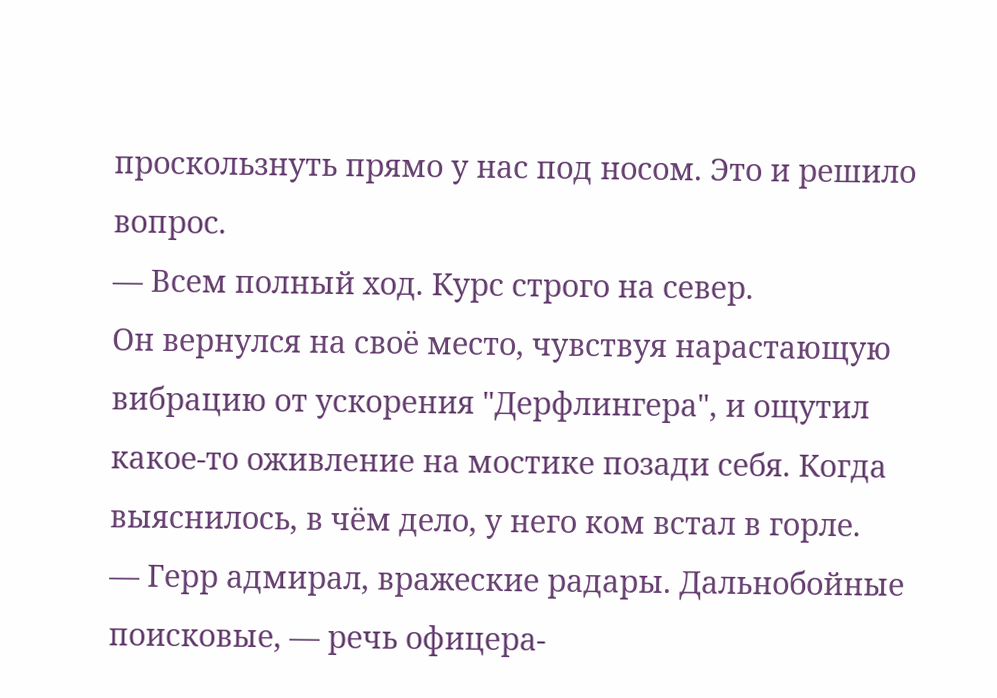проскользнуть прямо у нас под носом. Это и решило вопрос.
— Всем полный ход. Курс строго на север.
Он вернулся на своё место, чувствуя нарастающую вибрацию от ускорения "Дерфлингера", и ощутил какое-то оживление на мостике позади себя. Когда выяснилось, в чём дело, у него ком встал в горле.
— Герр адмирал, вражеские радары. Дальнобойные поисковые, — речь офицера-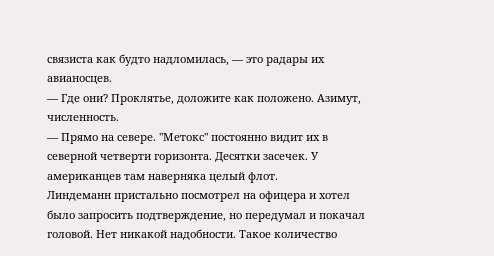связиста как будто надломилась, — это радары их авианосцев.
— Где они? Проклятье, доложите как положено. Азимут, численность.
— Прямо на севере. "Метокс" постоянно видит их в северной четверти горизонта. Десятки засечек. У американцев там наверняка целый флот.
Линдеманн пристально посмотрел на офицера и хотел было запросить подтверждение, но передумал и покачал головой. Нет никакой надобности. Такое количество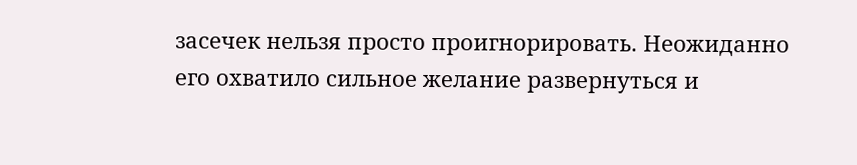засечек нельзя просто проигнорировать. Неожиданно его охватило сильное желание развернуться и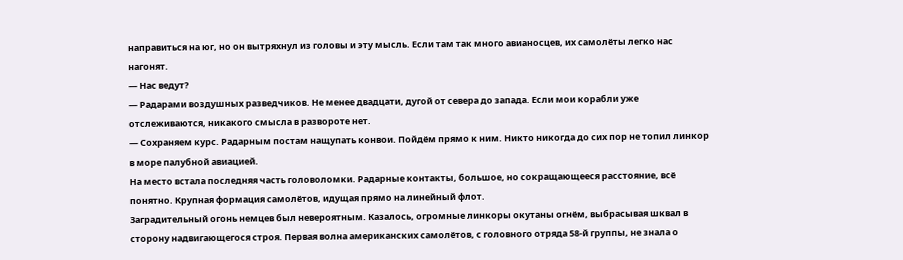направиться на юг, но он вытряхнул из головы и эту мысль. Если там так много авианосцев, их самолёты легко нас нагонят.
— Нас ведут?
— Радарами воздушных разведчиков. Не менее двадцати, дугой от севера до запада. Если мои корабли уже отслеживаются, никакого смысла в развороте нет.
— Сохраняем курс. Радарным постам нащупать конвои. Пойдём прямо к ним. Никто никогда до сих пор не топил линкор в море палубной авиацией.
На место встала последняя часть головоломки. Радарные контакты, большое, но сокращающееся расстояние, всё понятно. Крупная формация самолётов, идущая прямо на линейный флот.
Заградительный огонь немцев был невероятным. Казалось, огромные линкоры окутаны огнём, выбрасывая шквал в сторону надвигающегося строя. Первая волна американских самолётов, с головного отряда 58-й группы, не знала о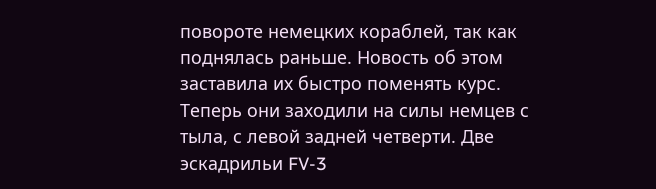повороте немецких кораблей, так как поднялась раньше. Новость об этом заставила их быстро поменять курс. Теперь они заходили на силы немцев с тыла, с левой задней четверти. Две эскадрильи FV-3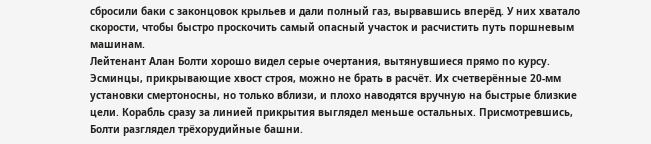сбросили баки с законцовок крыльев и дали полный газ, вырвавшись вперёд. У них хватало скорости, чтобы быстро проскочить самый опасный участок и расчистить путь поршневым машинам.
Лейтенант Алан Болти хорошо видел серые очертания, вытянувшиеся прямо по курсу. Эсминцы, прикрывающие хвост строя, можно не брать в расчёт. Их счетверённые 20-мм установки смертоносны, но только вблизи, и плохо наводятся вручную на быстрые близкие цели. Корабль сразу за линией прикрытия выглядел меньше остальных. Присмотревшись, Болти разглядел трёхорудийные башни.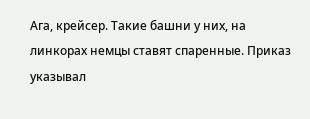Ага, крейсер. Такие башни у них, на линкорах немцы ставят спаренные. Приказ указывал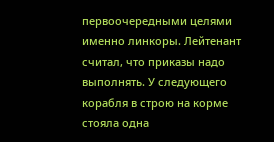первоочередными целями именно линкоры. Лейтенант считал, что приказы надо выполнять. У следующего корабля в строю на корме стояла одна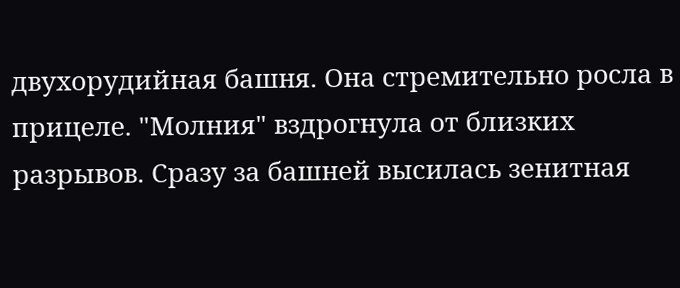двухорудийная башня. Она стремительно росла в прицеле. "Молния" вздрогнула от близких разрывов. Сразу за башней высилась зенитная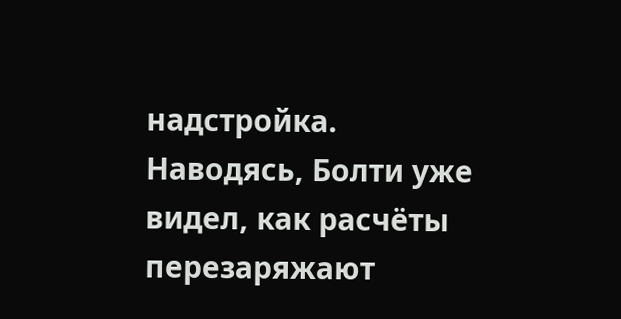надстройка. Наводясь, Болти уже видел, как расчёты перезаряжают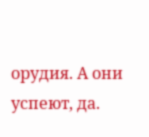орудия. А они успеют, да.